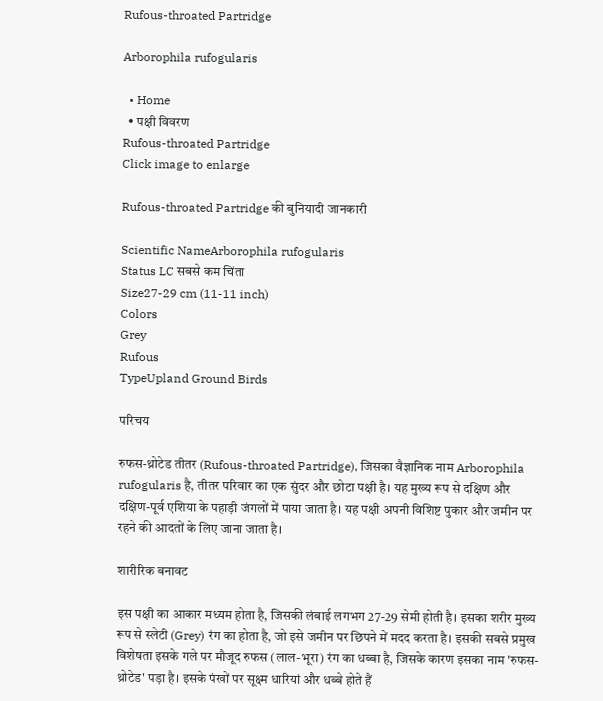Rufous-throated Partridge

Arborophila rufogularis

  • Home
  • पक्षी विवरण
Rufous-throated Partridge
Click image to enlarge

Rufous-throated Partridge की बुनियादी जानकारी

Scientific NameArborophila rufogularis
Status LC सबसे कम चिंता
Size27-29 cm (11-11 inch)
Colors
Grey
Rufous
TypeUpland Ground Birds

परिचय

रुफस-थ्रोटेड तीतर (Rufous-throated Partridge), जिसका वैज्ञानिक नाम Arborophila rufogularis है, तीतर परिवार का एक सुंदर और छोटा पक्षी है। यह मुख्य रूप से दक्षिण और दक्षिण-पूर्व एशिया के पहाड़ी जंगलों में पाया जाता है। यह पक्षी अपनी विशिष्ट पुकार और जमीन पर रहने की आदतों के लिए जाना जाता है।

शारीरिक बनावट

इस पक्षी का आकार मध्यम होता है, जिसकी लंबाई लगभग 27-29 सेमी होती है। इसका शरीर मुख्य रूप से स्लेटी (Grey) रंग का होता है, जो इसे जमीन पर छिपने में मदद करता है। इसकी सबसे प्रमुख विशेषता इसके गले पर मौजूद रुफस (लाल-भूरा) रंग का धब्बा है, जिसके कारण इसका नाम 'रुफस-थ्रोटेड' पड़ा है। इसके पंखों पर सूक्ष्म धारियां और धब्बे होते हैं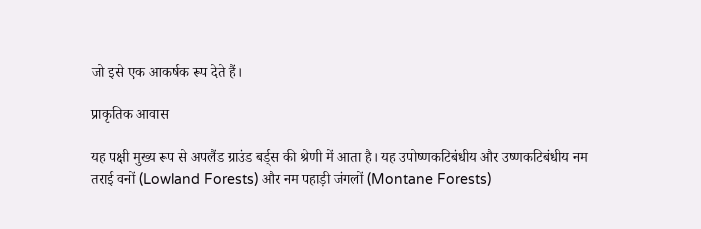जो इसे एक आकर्षक रूप देते हैं।

प्राकृतिक आवास

यह पक्षी मुख्य रूप से अपलैंड ग्राउंड बर्ड्स की श्रेणी में आता है। यह उपोष्णकटिबंधीय और उष्णकटिबंधीय नम तराई वनों (Lowland Forests) और नम पहाड़ी जंगलों (Montane Forests)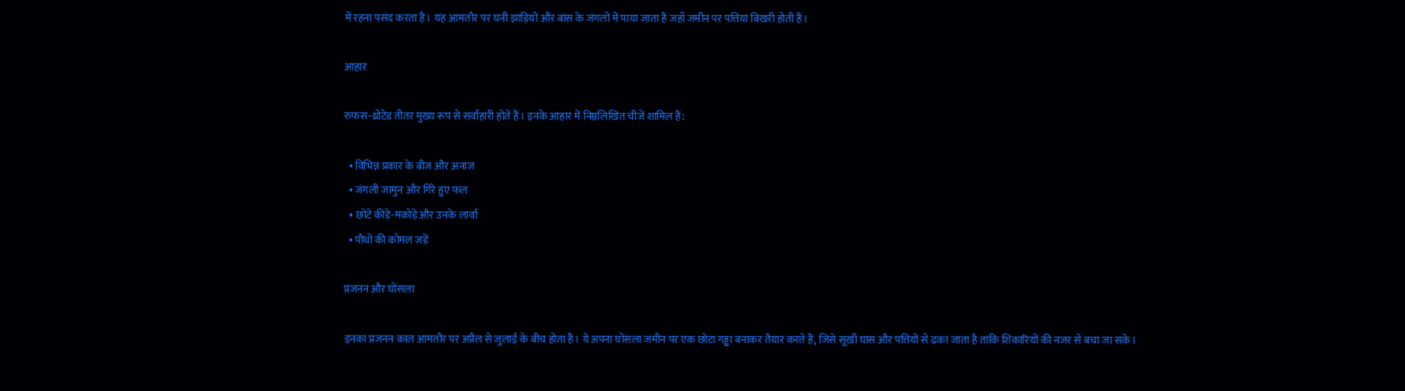में रहना पसंद करता है। यह आमतौर पर घनी झाड़ियों और बांस के जंगलों में पाया जाता है जहाँ जमीन पर पत्तियां बिखरी होती हैं।

आहार

रुफस-थ्रोटेड तीतर मुख्य रूप से सर्वाहारी होते हैं। इनके आहार में निम्नलिखित चीजें शामिल हैं:

  • विभिन्न प्रकार के बीज और अनाज
  • जंगली जामुन और गिरे हुए फल
  • छोटे कीड़े-मकोड़े और उनके लार्वा
  • पौधों की कोमल जड़ें

प्रजनन और घोंसला

इनका प्रजनन काल आमतौर पर अप्रैल से जुलाई के बीच होता है। ये अपना घोंसला जमीन पर एक छोटा गड्ढा बनाकर तैयार करते हैं, जिसे सूखी घास और पत्तियों से ढका जाता है ताकि शिकारियों की नजर से बचा जा सके।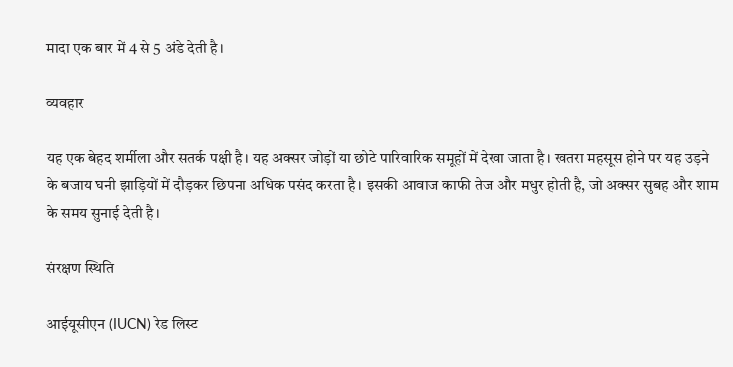मादा एक बार में 4 से 5 अंडे देती है।

व्यवहार

यह एक बेहद शर्मीला और सतर्क पक्षी है। यह अक्सर जोड़ों या छोटे पारिवारिक समूहों में देखा जाता है। खतरा महसूस होने पर यह उड़ने के बजाय घनी झाड़ियों में दौड़कर छिपना अधिक पसंद करता है। इसकी आवाज काफी तेज और मधुर होती है, जो अक्सर सुबह और शाम के समय सुनाई देती है।

संरक्षण स्थिति

आईयूसीएन (IUCN) रेड लिस्ट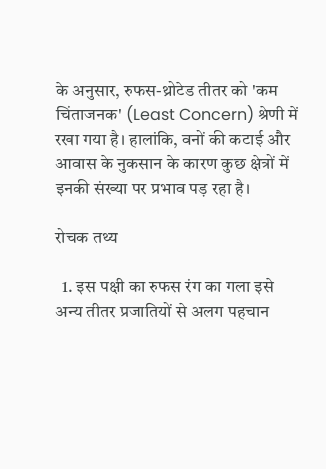के अनुसार, रुफस-थ्रोटेड तीतर को 'कम चिंताजनक' (Least Concern) श्रेणी में रखा गया है। हालांकि, वनों की कटाई और आवास के नुकसान के कारण कुछ क्षेत्रों में इनकी संख्या पर प्रभाव पड़ रहा है।

रोचक तथ्य

  1. इस पक्षी का रुफस रंग का गला इसे अन्य तीतर प्रजातियों से अलग पहचान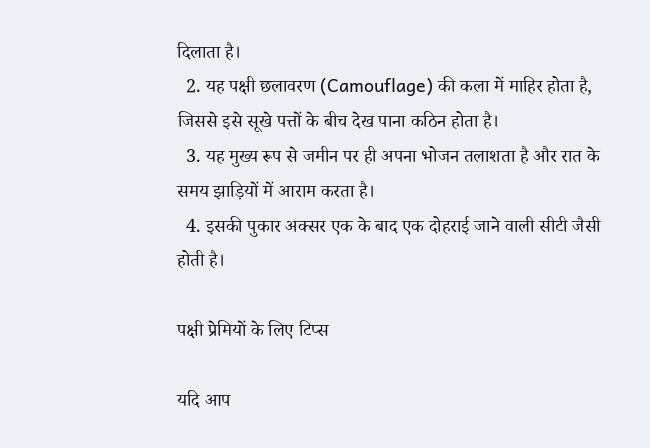दिलाता है।
  2. यह पक्षी छलावरण (Camouflage) की कला में माहिर होता है, जिससे इसे सूखे पत्तों के बीच देख पाना कठिन होता है।
  3. यह मुख्य रूप से जमीन पर ही अपना भोजन तलाशता है और रात के समय झाड़ियों में आराम करता है।
  4. इसकी पुकार अक्सर एक के बाद एक दोहराई जाने वाली सीटी जैसी होती है।

पक्षी प्रेमियों के लिए टिप्स

यदि आप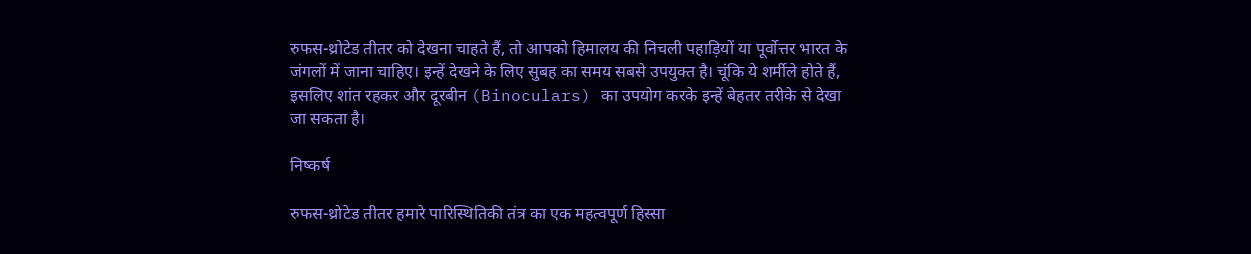रुफस-थ्रोटेड तीतर को देखना चाहते हैं, तो आपको हिमालय की निचली पहाड़ियों या पूर्वोत्तर भारत के जंगलों में जाना चाहिए। इन्हें देखने के लिए सुबह का समय सबसे उपयुक्त है। चूंकि ये शर्मीले होते हैं, इसलिए शांत रहकर और दूरबीन (Binoculars) का उपयोग करके इन्हें बेहतर तरीके से देखा जा सकता है।

निष्कर्ष

रुफस-थ्रोटेड तीतर हमारे पारिस्थितिकी तंत्र का एक महत्वपूर्ण हिस्सा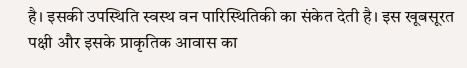है। इसकी उपस्थिति स्वस्थ वन पारिस्थितिकी का संकेत देती है। इस खूबसूरत पक्षी और इसके प्राकृतिक आवास का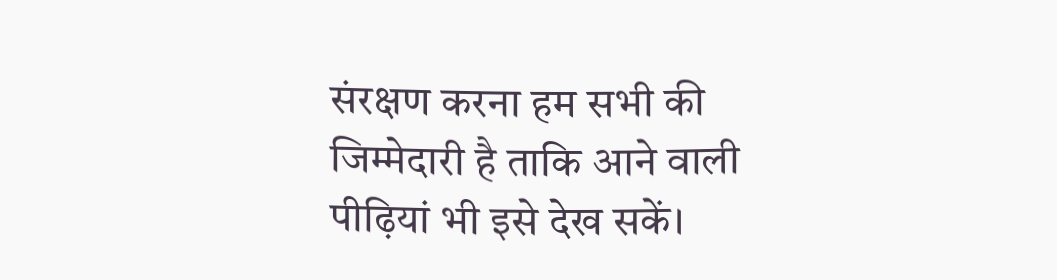संरक्षण करना हम सभी की जिम्मेदारी है ताकि आने वाली पीढ़ियां भी इसे देख सकें।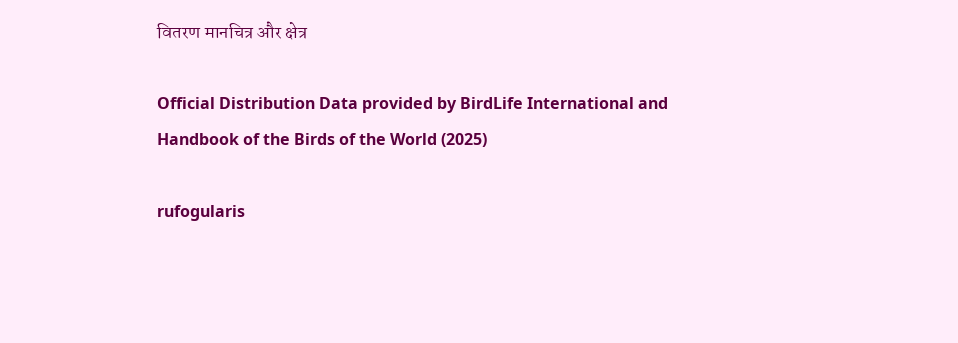वितरण मानचित्र और क्षेत्र

Official Distribution Data provided by BirdLife International and Handbook of the Birds of the World (2025)

rufogularis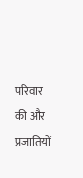परिवार की और प्रजातियों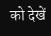को देखें